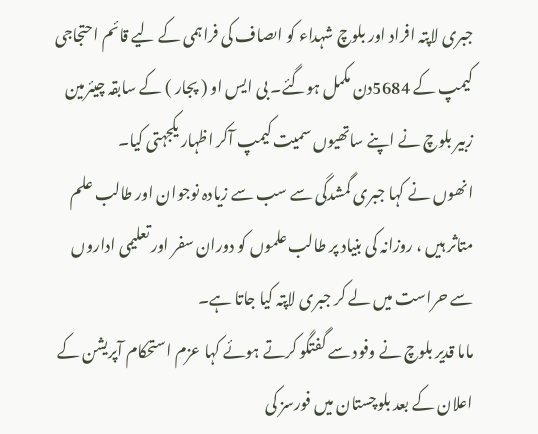جبری لاپتہ افراد اور بلوچ شہداء کو اںصاف کی فراہمی کے لیے قائم احتجاجی کیمپ کے 5684دن مکمل ہوگئے۔ بی ایس او ( پجار ) کے سابقہ چیئرمین زبیر بلوچ نے اپنے ساتھیوں سمیت کیمپ آکر اظہار یکجہتی کیا۔
انھوں نے کہا جبری گمشدگی سے سب سے زیادہ نوجوان اور طالب علم متاثر ہیں ، روزانہ کی بنیاد پر طالب علموں کو دوران سفر اور تعلیمی اداروں سے حراست میں لے کر جبری لاپتہ کیا جاتا ہے۔
ماما قدیر بلوچ نے وفود سے گفتگو کرتے ہوئے کہا عزم استحکام آپریشن کے اعلان کے بعد بلوچستان میں فورسز کی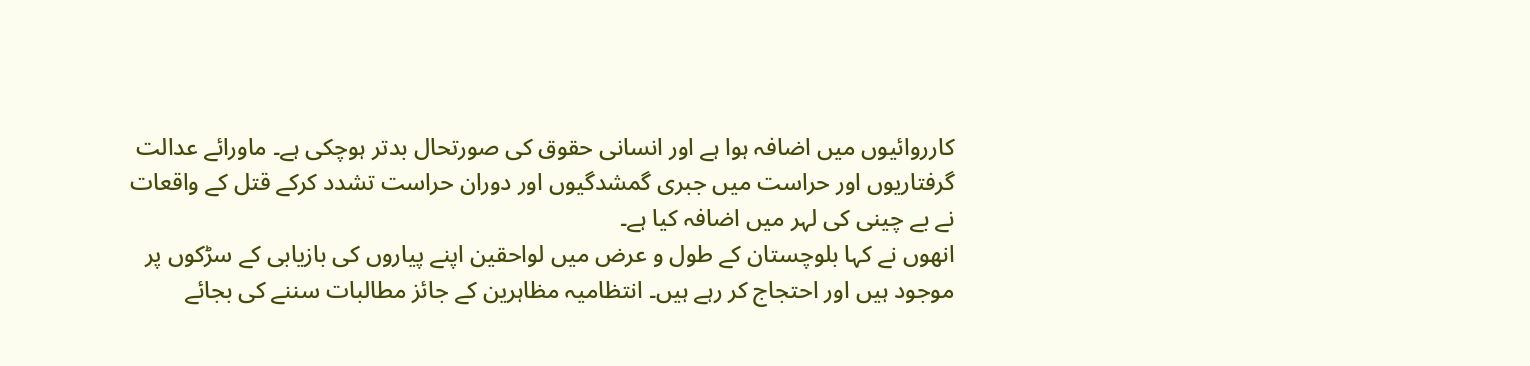کارروائیوں میں اضافہ ہوا ہے اور انسانی حقوق کی صورتحال بدتر ہوچکی ہے۔ ماورائے عدالت گرفتاریوں اور حراست میں جبری گمشدگیوں اور دوران حراست تشدد کرکے قتل کے واقعات نے بے چینی کی لہر میں اضافہ کیا ہے۔
انھوں نے کہا بلوچستان کے طول و عرض میں لواحقین اپنے پیاروں کی بازیابی کے سڑکوں پر موجود ہیں اور احتجاج کر رہے ہیں۔ انتظامیہ مظاہرین کے جائز مطالبات سننے کی بجائے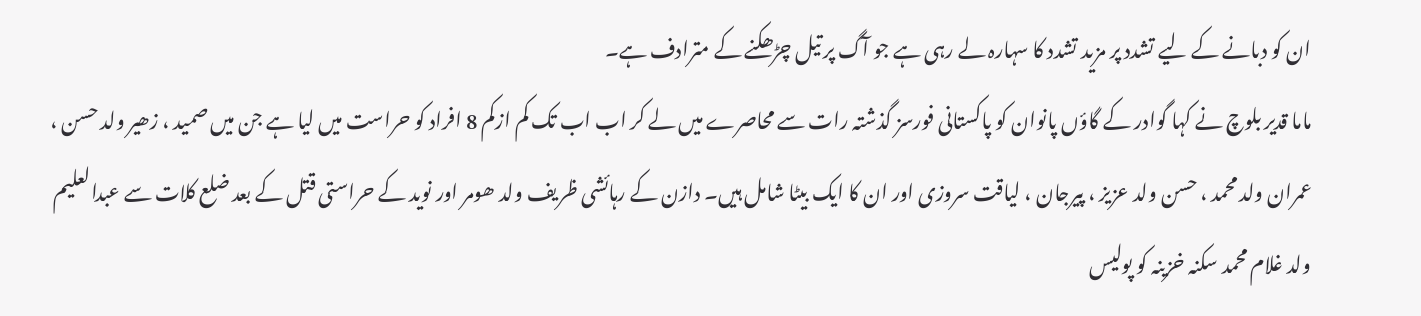ان کو دبانے کے لیے تشدد پر مزید تشدد کا سہارہ لے رہی ہے جو آگ پر تیل چڑھکنے کے مترادف ہے۔
ماما قدیر بلوچ نے کہا گوادر کے گاؤں پانوان کو پاکستانی فورسز گذشتہ رات سے محاصرے میں لے کر اب اب تک کم ازکم 8 افراد کو حراست میں لیا ہے جن میں صمید ، زھیر ولد حسن ، عمران ولد محمد ، حسن ولد عزیز ، پیرجان ، لیاقت سروزی اور ان کا ایک بیٹا شامل ہیں۔ دازن کے رہائشی ظریف ولد ھومر اور نوید کے حراستی قتل کے بعد ضلع کلات سے عبدالعلیم ولد غلام محمد سکنہ خزینہ کو پولیس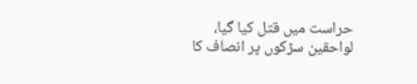حراست میں قتل کیا گیا، لواحقین سڑکوں پر انصاف کا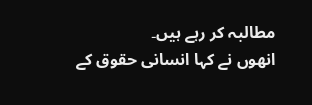مطالبہ کر رہے ہیں۔
انھوں نے کہا انسانی حقوق کے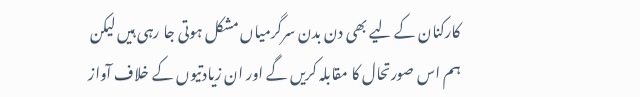کارکنان کے لیے بھی دن بدن سرگرمیاں مشکل ہوتی جا رہی ہیں لیکن ہم اس صورتحال کا مقابلہ کریں گے اور ان زیادتیوں کے خلاف آواز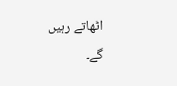اٹھاتے رہیں گے۔